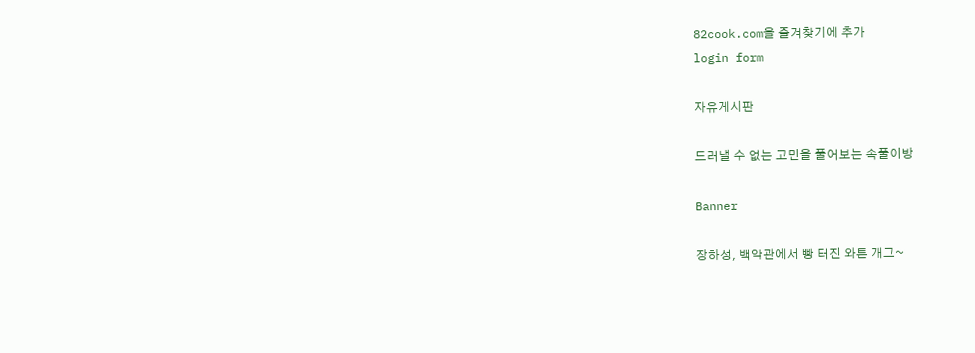82cook.com을 즐겨찾기에 추가
login form

자유게시판

드러낼 수 없는 고민을 풀어보는 속풀이방

Banner

장하성, 백악관에서 빵 터진 와튼 개그~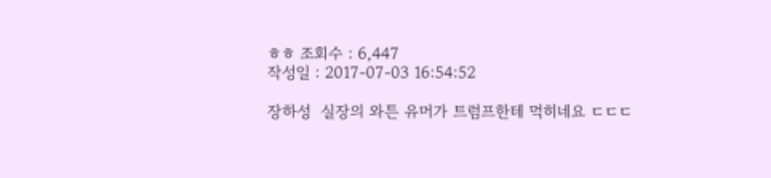ㅎㅎ 조회수 : 6,447
작성일 : 2017-07-03 16:54:52

장하성  실장의 와튼 유머가 트럼프한테 먹히네요 ㄷㄷㄷ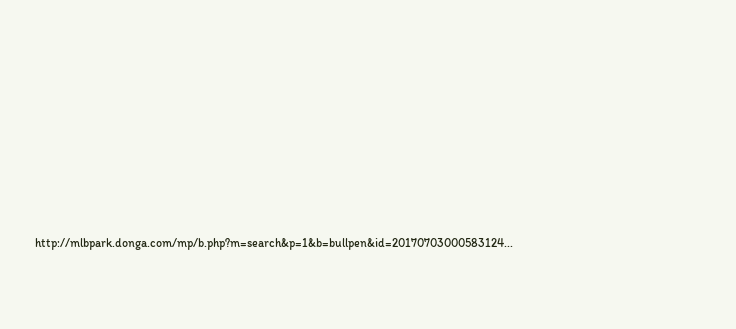http://mlbpark.donga.com/mp/b.php?m=search&p=1&b=bullpen&id=20170703000583124...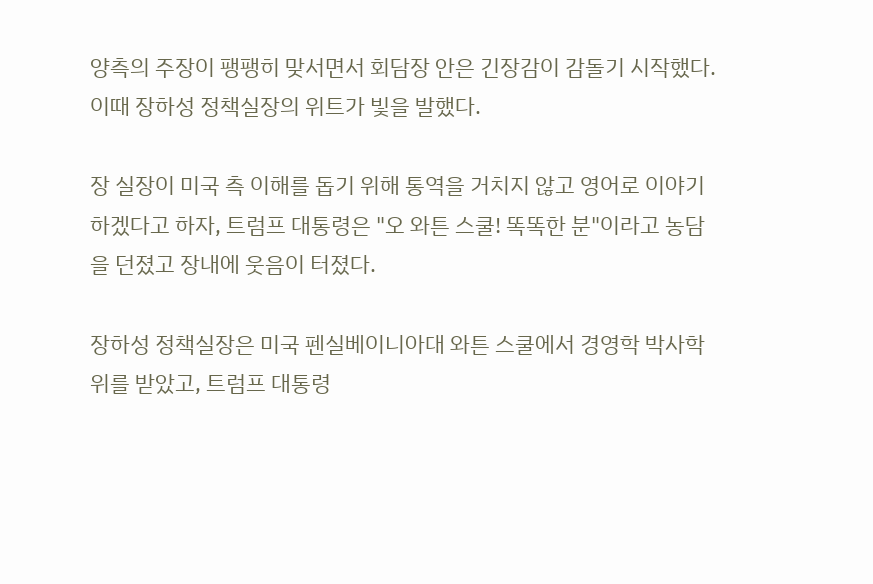양측의 주장이 팽팽히 맞서면서 회담장 안은 긴장감이 감돌기 시작했다. 이때 장하성 정책실장의 위트가 빛을 발했다.

장 실장이 미국 측 이해를 돕기 위해 통역을 거치지 않고 영어로 이야기하겠다고 하자, 트럼프 대통령은 "오 와튼 스쿨! 똑똑한 분"이라고 농담을 던졌고 장내에 웃음이 터졌다.

장하성 정책실장은 미국 펜실베이니아대 와튼 스쿨에서 경영학 박사학위를 받았고, 트럼프 대통령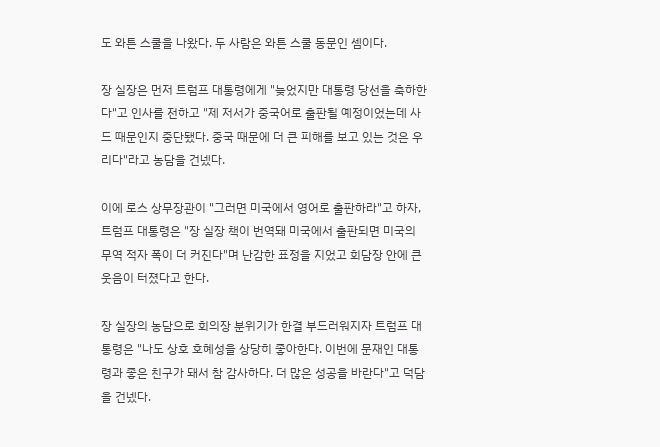도 와튼 스쿨을 나왔다. 두 사람은 와튼 스쿨 동문인 셈이다.

장 실장은 먼저 트럼프 대통령에게 "늦었지만 대통령 당선을 축하한다"고 인사를 전하고 "제 저서가 중국어로 출판될 예정이었는데 사드 때문인지 중단됐다. 중국 때문에 더 큰 피해를 보고 있는 것은 우리다"라고 농담을 건넸다.

이에 로스 상무장관이 "그러면 미국에서 영어로 출판하라"고 하자, 트럼프 대통령은 "장 실장 책이 번역돼 미국에서 출판되면 미국의 무역 적자 폭이 더 커진다"며 난감한 표정을 지었고 회담장 안에 큰 웃음이 터졌다고 한다.

장 실장의 농담으로 회의장 분위기가 한결 부드러워지자 트럼프 대통령은 "나도 상호 호혜성을 상당히 좋아한다. 이번에 문재인 대통령과 좋은 친구가 돼서 참 감사하다. 더 많은 성공을 바란다"고 덕담을 건넸다.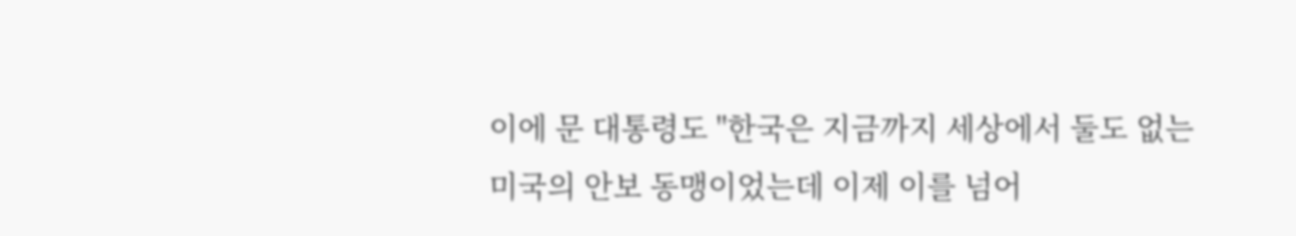이에 문 대통령도 "한국은 지금까지 세상에서 둘도 없는 미국의 안보 동맹이었는데 이제 이를 넘어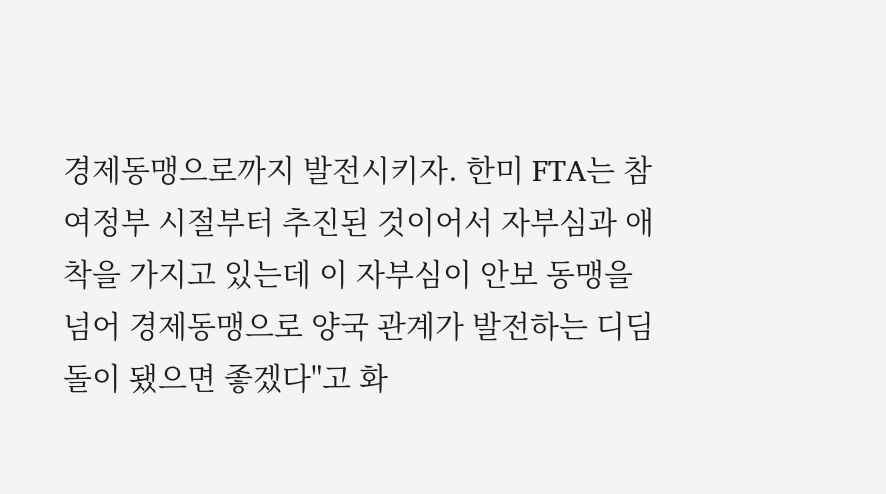경제동맹으로까지 발전시키자. 한미 FTA는 참여정부 시절부터 추진된 것이어서 자부심과 애착을 가지고 있는데 이 자부심이 안보 동맹을 넘어 경제동맹으로 양국 관계가 발전하는 디딤돌이 됐으면 좋겠다"고 화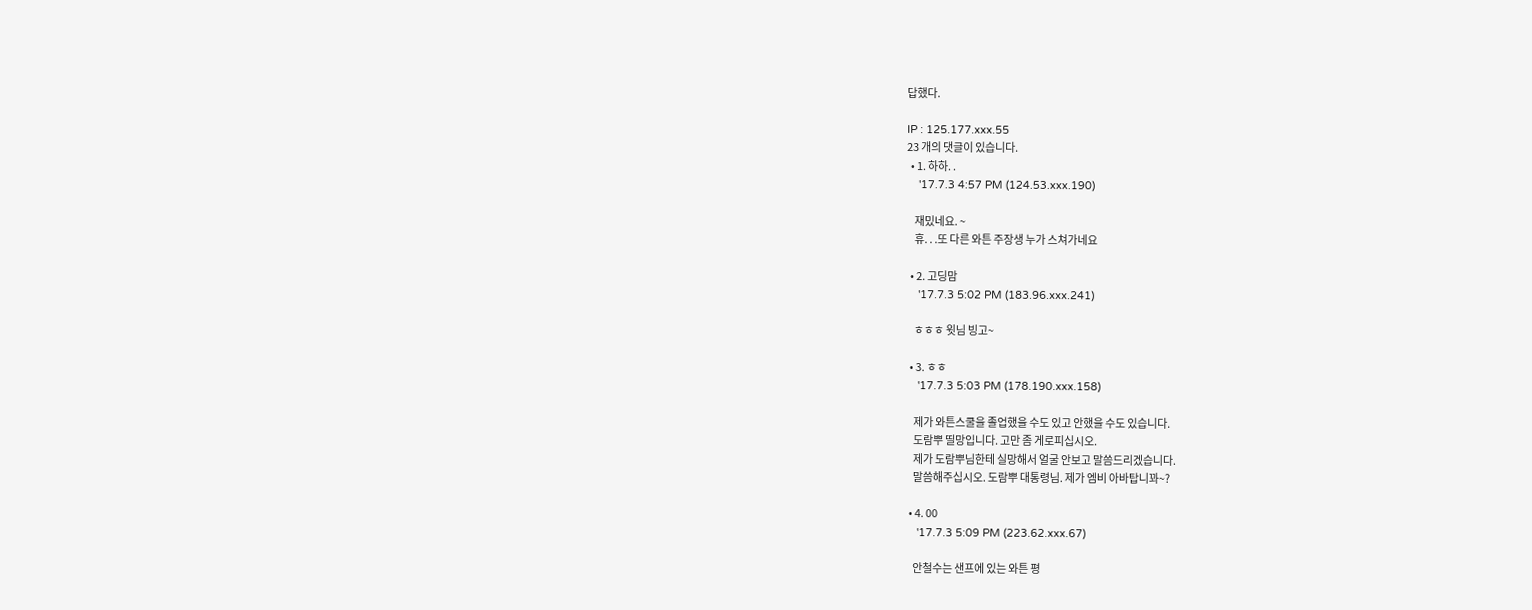답했다.

IP : 125.177.xxx.55
23 개의 댓글이 있습니다.
  • 1. 하하. .
    '17.7.3 4:57 PM (124.53.xxx.190)

    재밌네요. ~
    휴. . .또 다른 와튼 주장생 누가 스쳐가네요

  • 2. 고딩맘
    '17.7.3 5:02 PM (183.96.xxx.241)

    ㅎㅎㅎ 윗님 빙고~

  • 3. ㅎㅎ
    '17.7.3 5:03 PM (178.190.xxx.158)

    제가 와튼스쿨을 졸업했을 수도 있고 안했을 수도 있습니다.
    도람뿌 띨망입니다. 고만 좀 게로피십시오.
    제가 도람뿌님한테 실망해서 얼굴 안보고 말씀드리겠습니다.
    말씀해주십시오. 도람뿌 대통령님. 제가 엠비 아바탑니꽈~?

  • 4. 00
    '17.7.3 5:09 PM (223.62.xxx.67)

    안철수는 샌프에 있는 와튼 평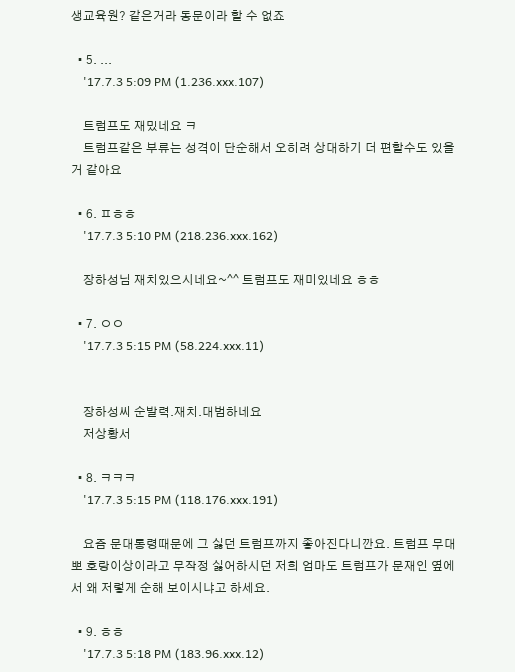생교육원? 같은거라 동문이라 할 수 없죠

  • 5. ...
    '17.7.3 5:09 PM (1.236.xxx.107)

    트럼프도 재밌네요 ㅋ
    트럼프같은 부류는 성격이 단순해서 오히려 상대하기 더 편할수도 있을거 같아요

  • 6. ㅍㅎㅎ
    '17.7.3 5:10 PM (218.236.xxx.162)

    장하성님 재치있으시네요~^^ 트럼프도 재미있네요 ㅎㅎ

  • 7. ㅇㅇ
    '17.7.3 5:15 PM (58.224.xxx.11)


    장하성씨 순발력.재치.대범하네요
    저상황서

  • 8. ㅋㅋㅋ
    '17.7.3 5:15 PM (118.176.xxx.191)

    요즘 문대통령때문에 그 싫던 트럼프까지 좋아진다니깐요. 트럼프 무대뽀 호랑이상이라고 무작정 싫어하시던 저희 엄마도 트럼프가 문재인 옆에서 왜 저렇게 순해 보이시냐고 하세요.

  • 9. ㅎㅎ
    '17.7.3 5:18 PM (183.96.xxx.12)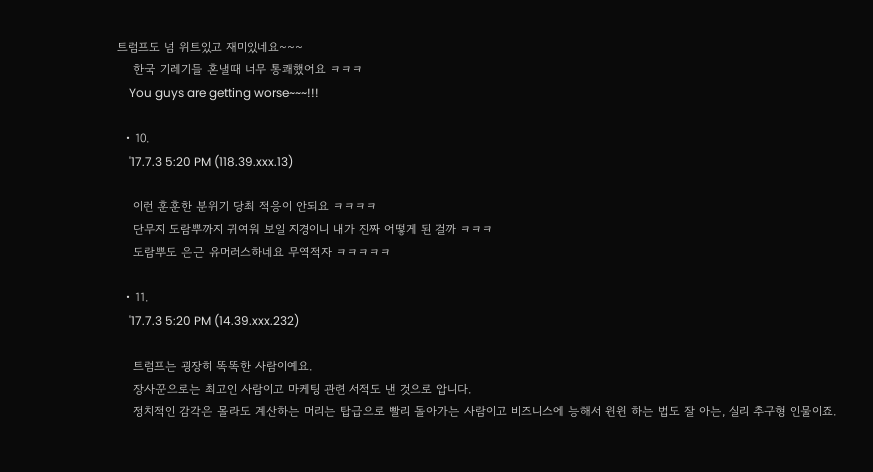트럼프도 넘 위트있고 재미있네요~~~
    한국 기레기들 혼낼때 너무 통쾌했어요 ㅋㅋㅋ
    You guys are getting worse~~~!!!

  • 10.
    '17.7.3 5:20 PM (118.39.xxx.13)

    이런 훈훈한 분위기 당최 적응이 안되요 ㅋㅋㅋㅋ
    단무지 도람뿌까지 귀여워 보일 지경이니 내가 진짜 어떻게 된 걸까 ㅋㅋㅋ
    도람뿌도 은근 유머러스하네요 무역적자 ㅋㅋㅋㅋㅋ

  • 11.
    '17.7.3 5:20 PM (14.39.xxx.232)

    트럼프는 굉장히 똑똑한 사람이예요.
    장사꾼으로는 최고인 사람이고 마케팅 관련 서적도 낸 것으로 압니다.
    정치적인 감각은 몰라도 계산하는 머리는 탑급으로 빨리 돌아가는 사람이고 비즈니스에 능해서 윈윈 하는 법도 잘 아는, 실리 추구형 인물이죠.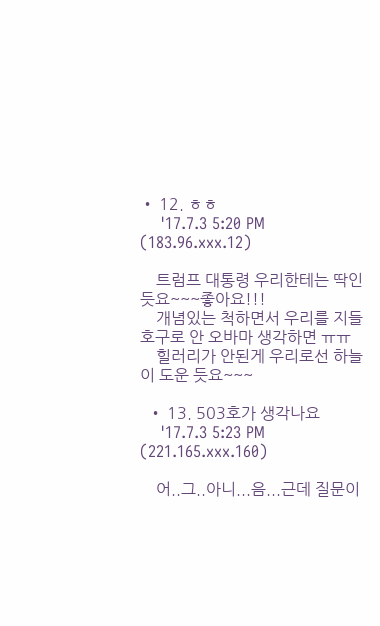• 12. ㅎㅎ
    '17.7.3 5:20 PM (183.96.xxx.12)

    트럼프 대통령 우리한테는 딱인 듯요~~~좋아요!!!
    개념있는 척하면서 우리를 지들 호구로 안 오바마 생각하면 ㅠㅠ
    힐러리가 안된게 우리로선 하늘이 도운 듯요~~~

  • 13. 503호가 생각나요
    '17.7.3 5:23 PM (221.165.xxx.160)

    어..그..아니...음...근데 질문이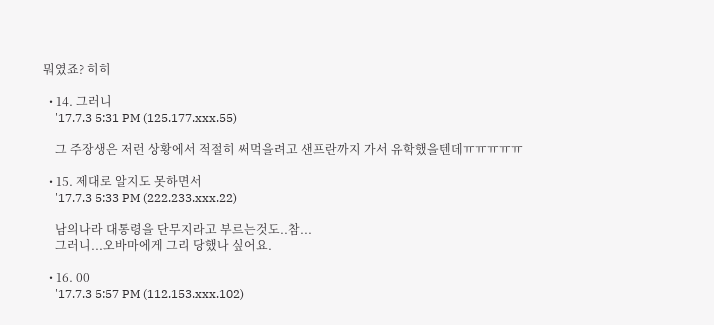뭐였죠? 히히

  • 14. 그러니
    '17.7.3 5:31 PM (125.177.xxx.55)

    그 주장생은 저런 상황에서 적절히 써먹을려고 샌프란까지 가서 유학했을텐데ㅠㅠㅠㅠㅠ

  • 15. 제대로 알지도 못하면서
    '17.7.3 5:33 PM (222.233.xxx.22)

    남의나라 대통령을 단무지라고 부르는것도..참...
    그러니...오바마에게 그리 당했나 싶어요.

  • 16. 00
    '17.7.3 5:57 PM (112.153.xxx.102)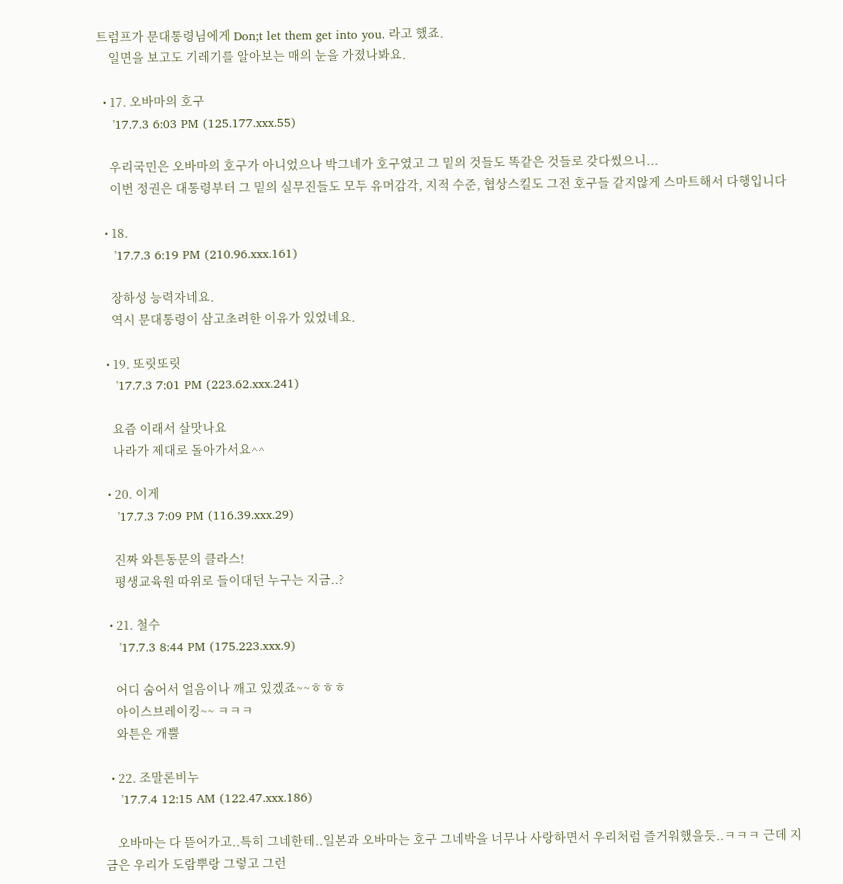트럼프가 문대통령님에게 Don;t let them get into you. 라고 했죠.
    일면을 보고도 기레기를 알아보는 매의 눈을 가졌나봐요.

  • 17. 오바마의 호구
    '17.7.3 6:03 PM (125.177.xxx.55)

    우리국민은 오바마의 호구가 아니었으나 박그네가 호구였고 그 밑의 것들도 똑같은 것들로 갖다썼으니...
    이번 정권은 대통령부터 그 밑의 실무진들도 모두 유머감각, 지적 수준, 협상스킬도 그전 호구들 같지않게 스마트해서 다행입니다

  • 18.
    '17.7.3 6:19 PM (210.96.xxx.161)

    장하성 능력자네요.
    역시 문대통령이 삼고초려한 이유가 있었네요.

  • 19. 또릿또릿
    '17.7.3 7:01 PM (223.62.xxx.241)

    요즘 이래서 살맛나요
    나라가 제대로 돌아가서요^^

  • 20. 이게
    '17.7.3 7:09 PM (116.39.xxx.29)

    진짜 와튼동문의 클라스!
    평생교육원 따위로 들이대던 누구는 지금..?

  • 21. 철수
    '17.7.3 8:44 PM (175.223.xxx.9)

    어디 숨어서 얼음이나 깨고 있겠죠~~ㅎㅎㅎ
    아이스브레이킹~~ ㅋㅋㅋ
    와튼은 개뿔

  • 22. 조말론비누
    '17.7.4 12:15 AM (122.47.xxx.186)

    오바마는 다 뜯어가고..특히 그네한테..일본과 오바마는 호구 그네박을 너무나 사랑하면서 우리처럼 즐거워했을듯..ㅋㅋㅋ 근데 지금은 우리가 도람뿌랑 그렇고 그런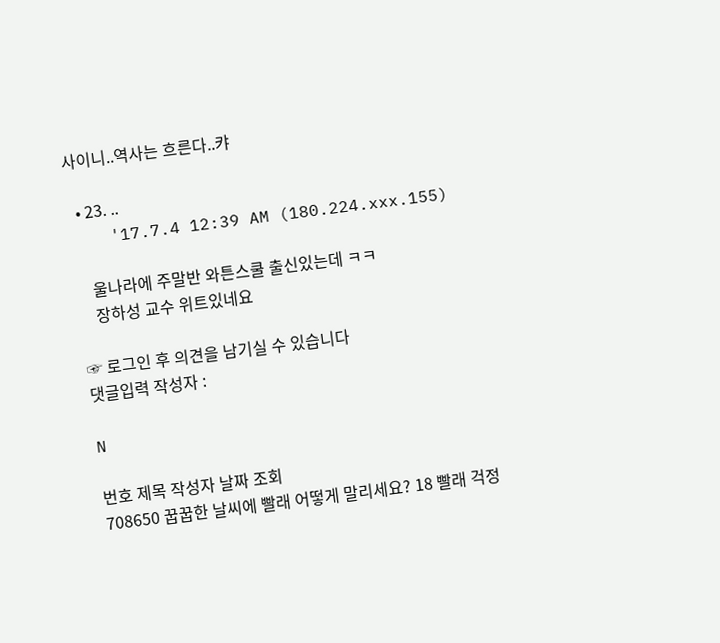사이니..역사는 흐른다..캬

  • 23. ..
    '17.7.4 12:39 AM (180.224.xxx.155)

    울나라에 주말반 와튼스쿨 출신있는데 ㅋㅋ
    장하성 교수 위트있네요

☞ 로그인 후 의견을 남기실 수 있습니다
댓글입력 작성자 :

N

번호 제목 작성자 날짜 조회
708650 꿉꿉한 날씨에 빨래 어떻게 말리세요? 18 빨래 걱정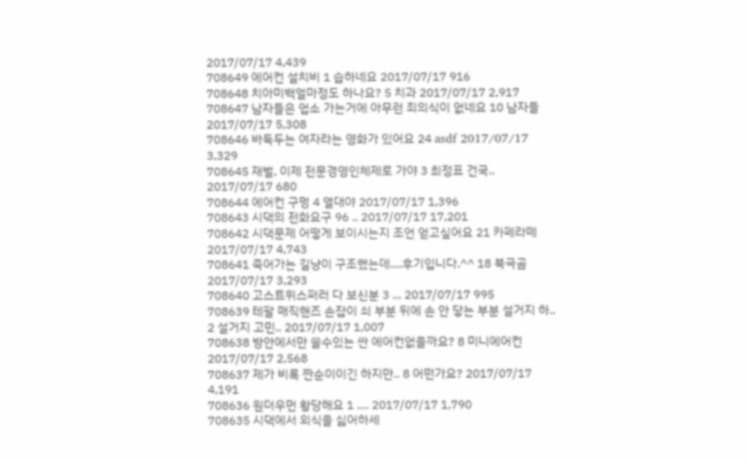2017/07/17 4,439
708649 에어컨 설치비 1 습하네요 2017/07/17 916
708648 치아미백얼마정도 하나요? 5 치과 2017/07/17 2,917
708647 남자들은 업소 가는거에 아무런 죄의식이 없네요 10 남자들 2017/07/17 5,308
708646 바둑두는 여자라는 영화가 있어요 24 asdf 2017/07/17 3,329
708645 재벌, 이제 전문경영인체제로 가야 3 최정표 건국.. 2017/07/17 680
708644 에어컨 구멍 4 열대야 2017/07/17 1,396
708643 시댁의 전화요구 96 .. 2017/07/17 17,201
708642 시댁문제 어떻게 보이시는지 조언 얻고싶어요 21 카페라떼 2017/07/17 4,743
708641 죽어가는 길냥이 구조했는데....후기입니다.^^ 18 북극곰 2017/07/17 3,293
708640 고스트위스퍼러 다 보신분 3 ... 2017/07/17 995
708639 테팔 매직핸즈 손잡이 쇠 부분 뒤에 손 안 닿는 부분 설거지 하.. 2 설거지 고민.. 2017/07/17 1,007
708638 방안에서만 쓸수있는 싼 에어컨없을까요? 8 미니에어컨 2017/07/17 2,568
708637 제가 비록 짠순이이긴 하지만.. 8 어떤가요? 2017/07/17 4,191
708636 원더우먼 황당해요 1 .... 2017/07/17 1,790
708635 시댁에서 외식을 싫어하세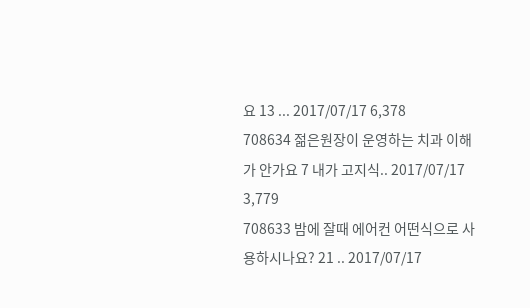요 13 ... 2017/07/17 6,378
708634 젊은원장이 운영하는 치과 이해가 안가요 7 내가 고지식.. 2017/07/17 3,779
708633 밤에 잘때 에어컨 어떤식으로 사용하시나요? 21 .. 2017/07/17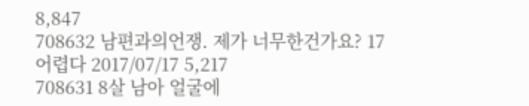8,847
708632 남편과의언쟁. 제가 너무한건가요? 17 어렵다 2017/07/17 5,217
708631 8살 남아 얼굴에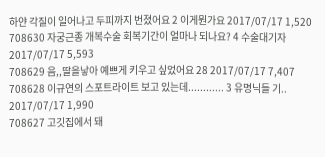하얀 각질이 일어나고 두피까지 번졌어요 2 이게뭔가요 2017/07/17 1,520
708630 자궁근종 개복수술 회복기간이 얼마나 되나요? 4 수술대기자 2017/07/17 5,593
708629 음,,딸을낳아 예쁘게 키우고 싶었어요 28 2017/07/17 7,407
708628 이규연의 스포트라이트 보고 있는데............ 3 유명닉들 기.. 2017/07/17 1,990
708627 고깃집에서 돼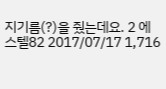지기름(?)을 줬는데요. 2 에스텔82 2017/07/17 1,716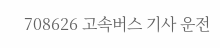708626 고속버스 기사 운전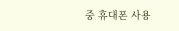중 휴대폰 사용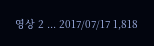영상 2 ... 2017/07/17 1,818